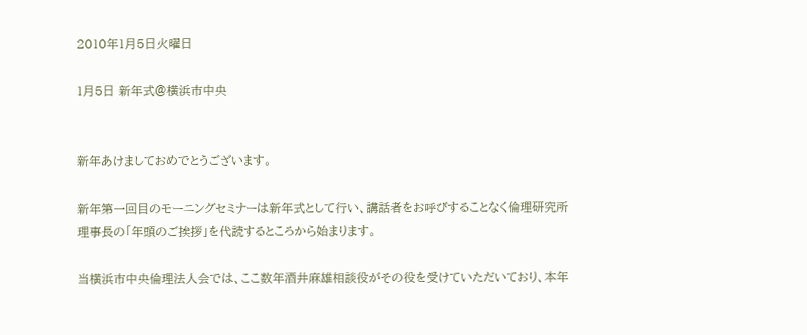2010年1月5日火曜日

1月5日 新年式@横浜市中央


新年あけましておめでとうございます。

新年第一回目のモーニングセミナーは新年式として行い、講話者をお呼びすることなく倫理研究所理事長の「年頭のご挨拶」を代読するところから始まります。

当横浜市中央倫理法人会では、ここ数年酒井麻雄相談役がその役を受けていただいており、本年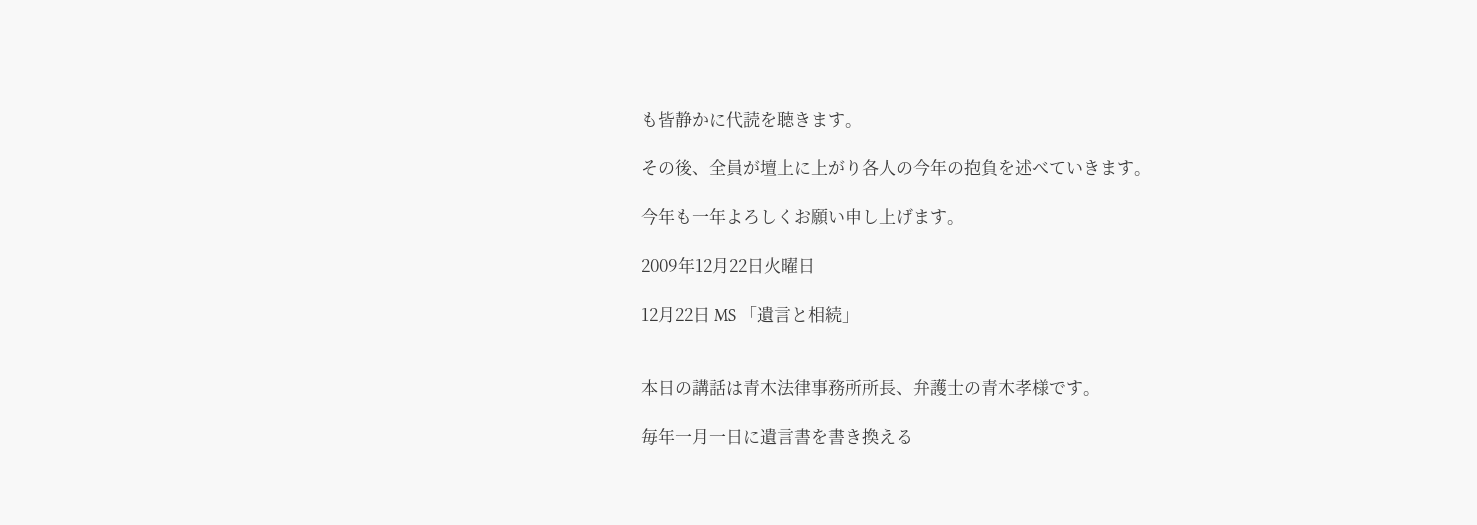も皆静かに代読を聴きます。

その後、全員が壇上に上がり各人の今年の抱負を述べていきます。

今年も一年よろしくお願い申し上げます。

2009年12月22日火曜日

12月22日 MS 「遺言と相続」


本日の講話は青木法律事務所所長、弁護士の青木孝様です。

毎年一月一日に遺言書を書き換える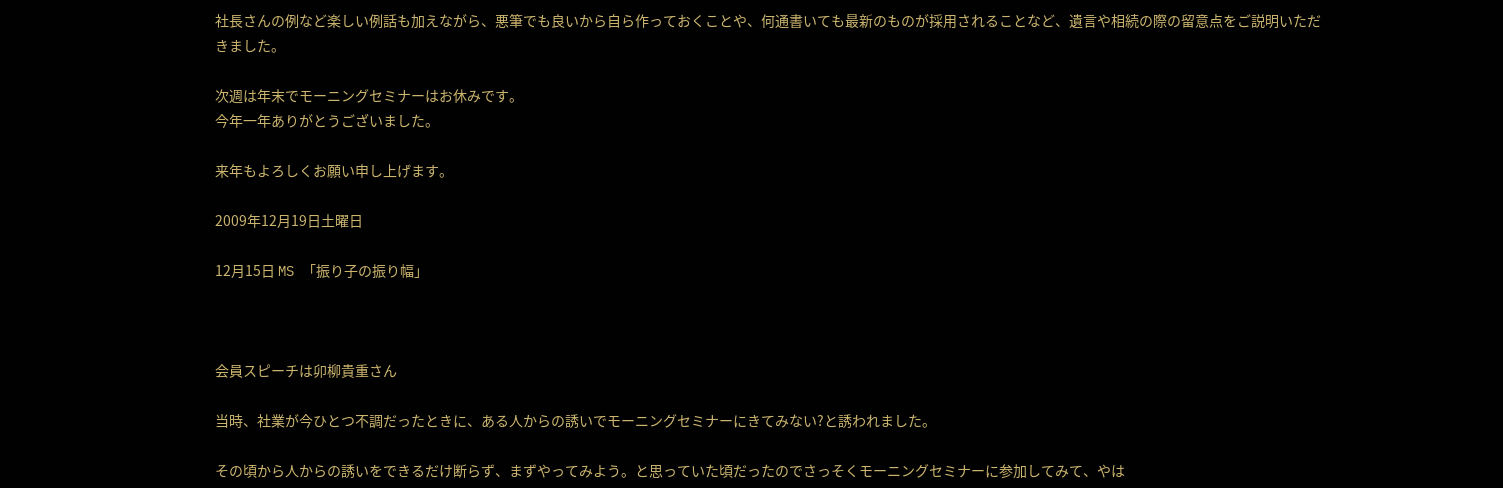社長さんの例など楽しい例話も加えながら、悪筆でも良いから自ら作っておくことや、何通書いても最新のものが採用されることなど、遺言や相続の際の留意点をご説明いただきました。

次週は年末でモーニングセミナーはお休みです。
今年一年ありがとうございました。

来年もよろしくお願い申し上げます。

2009年12月19日土曜日

12月15日 MS 「振り子の振り幅」



会員スピーチは卯柳貴重さん

当時、社業が今ひとつ不調だったときに、ある人からの誘いでモーニングセミナーにきてみない?と誘われました。

その頃から人からの誘いをできるだけ断らず、まずやってみよう。と思っていた頃だったのでさっそくモーニングセミナーに参加してみて、やは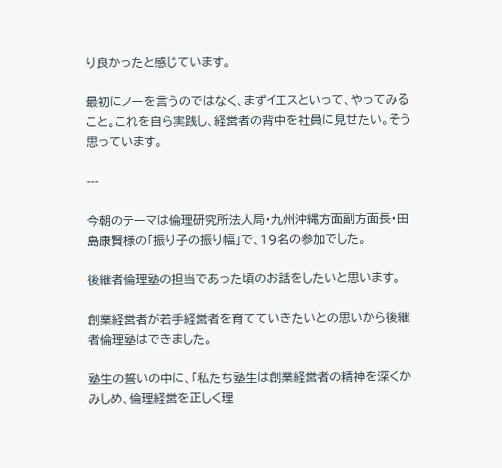り良かったと感じています。

最初にノーを言うのではなく、まずイエスといって、やってみること。これを自ら実践し、経営者の背中を社員に見せたい。そう思っています。

---

今朝のテーマは倫理研究所法人局・九州沖縄方面副方面長・田島康賢様の「振り子の振り幅」で、19名の参加でした。

後継者倫理塾の担当であった頃のお話をしたいと思います。

創業経営者が若手経営者を育てていきたいとの思いから後継者倫理塾はできました。

塾生の誓いの中に、「私たち塾生は創業経営者の精神を深くかみしめ、倫理経営を正しく理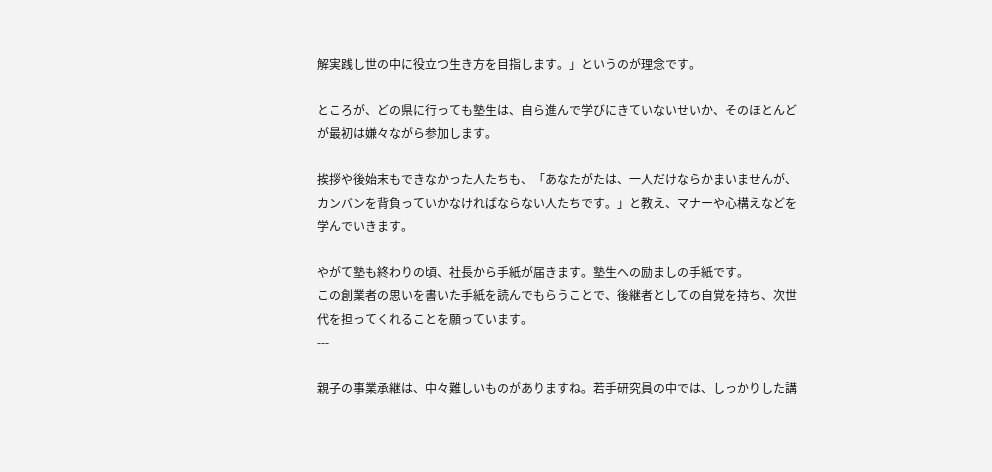解実践し世の中に役立つ生き方を目指します。」というのが理念です。

ところが、どの県に行っても塾生は、自ら進んで学びにきていないせいか、そのほとんどが最初は嫌々ながら参加します。

挨拶や後始末もできなかった人たちも、「あなたがたは、一人だけならかまいませんが、カンバンを背負っていかなければならない人たちです。」と教え、マナーや心構えなどを学んでいきます。

やがて塾も終わりの頃、社長から手紙が届きます。塾生への励ましの手紙です。
この創業者の思いを書いた手紙を読んでもらうことで、後継者としての自覚を持ち、次世代を担ってくれることを願っています。
---

親子の事業承継は、中々難しいものがありますね。若手研究員の中では、しっかりした講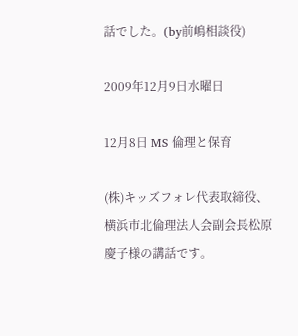話でした。(by前嶋相談役)

2009年12月9日水曜日

12月8日 MS 倫理と保育

(株)キッズフォレ代表取締役、横浜市北倫理法人会副会長松原慶子様の講話です。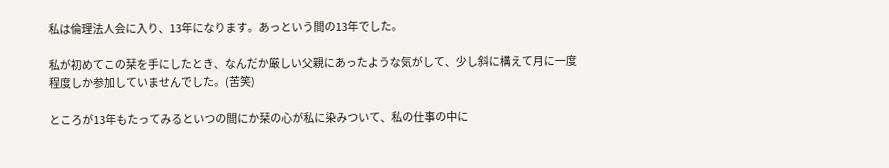私は倫理法人会に入り、13年になります。あっという間の13年でした。

私が初めてこの栞を手にしたとき、なんだか厳しい父親にあったような気がして、少し斜に構えて月に一度程度しか参加していませんでした。(苦笑)

ところが13年もたってみるといつの間にか栞の心が私に染みついて、私の仕事の中に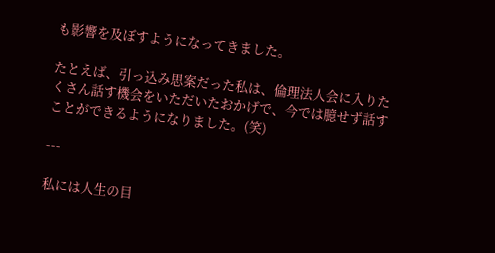も影響を及ぼすようになってきました。

たとえば、引っ込み思案だった私は、倫理法人会に入りたくさん話す機会をいただいたおかげで、今では臆せず話すことができるようになりました。(笑)

---

私には人生の目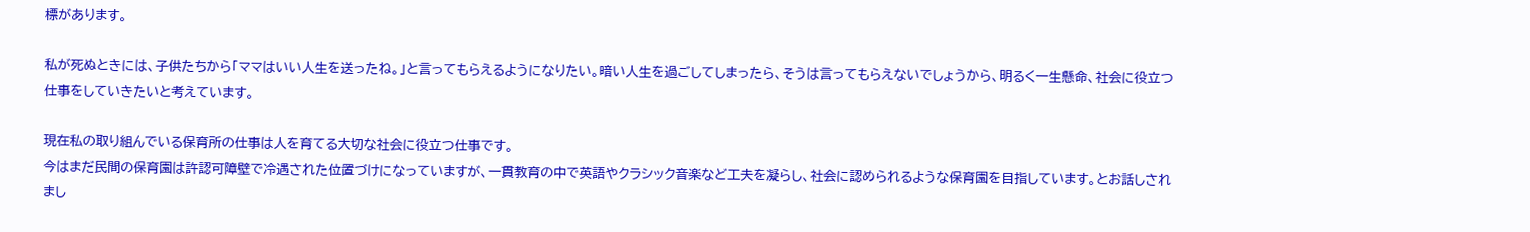標があります。

私が死ぬときには、子供たちから「ママはいい人生を送ったね。」と言ってもらえるようになりたい。暗い人生を過ごしてしまったら、そうは言ってもらえないでしょうから、明るく一生懸命、社会に役立つ仕事をしていきたいと考えています。

現在私の取り組んでいる保育所の仕事は人を育てる大切な社会に役立つ仕事です。
今はまだ民間の保育園は許認可障壁で冷遇された位置づけになっていますが、一貫教育の中で英語やクラシック音楽など工夫を凝らし、社会に認められるような保育園を目指しています。とお話しされまし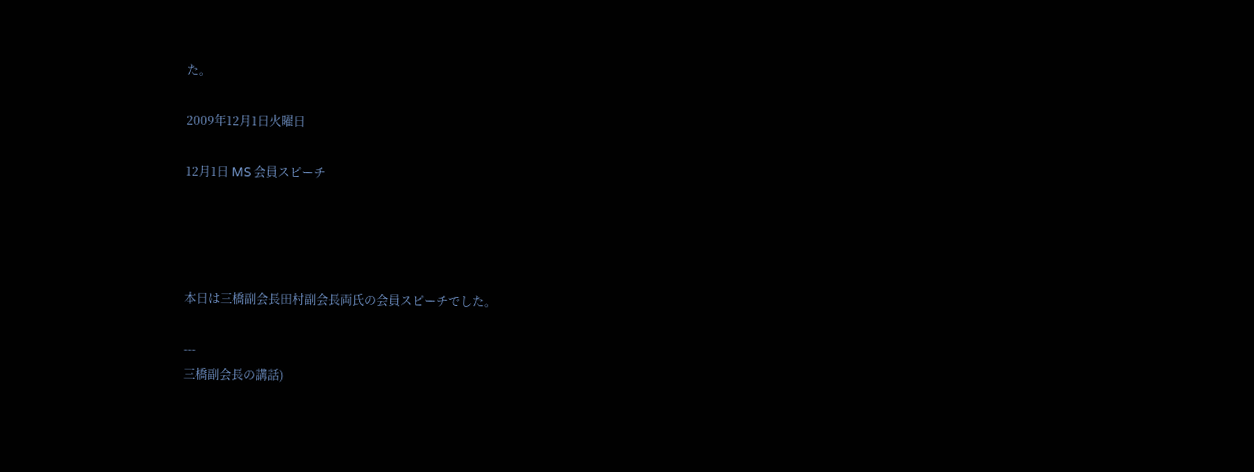た。

2009年12月1日火曜日

12月1日 MS 会員スピーチ




本日は三橋副会長田村副会長両氏の会員スピーチでした。

---
三橋副会長の講話)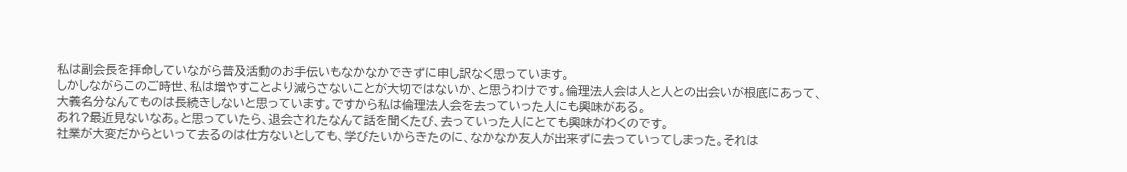私は副会長を拝命していながら普及活動のお手伝いもなかなかできずに申し訳なく思っています。
しかしながらこのご時世、私は増やすことより減らさないことが大切ではないか、と思うわけです。倫理法人会は人と人との出会いが根底にあって、大義名分なんてものは長続きしないと思っています。ですから私は倫理法人会を去っていった人にも興味がある。
あれ?最近見ないなあ。と思っていたら、退会されたなんて話を聞くたび、去っていった人にとても興味がわくのです。
社業が大変だからといって去るのは仕方ないとしても、学びたいからきたのに、なかなか友人が出来ずに去っていってしまった。それは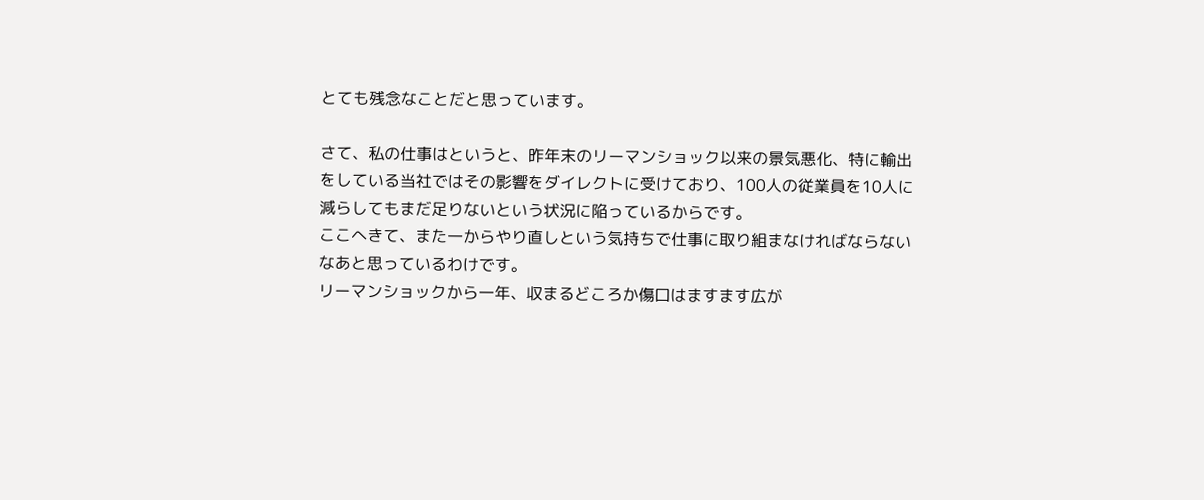とても残念なことだと思っています。

さて、私の仕事はというと、昨年末のリーマンショック以来の景気悪化、特に輸出をしている当社ではその影響をダイレクトに受けており、100人の従業員を10人に減らしてもまだ足りないという状況に陥っているからです。
ここへきて、また一からやり直しという気持ちで仕事に取り組まなければならないなあと思っているわけです。
リーマンショックから一年、収まるどころか傷口はますます広が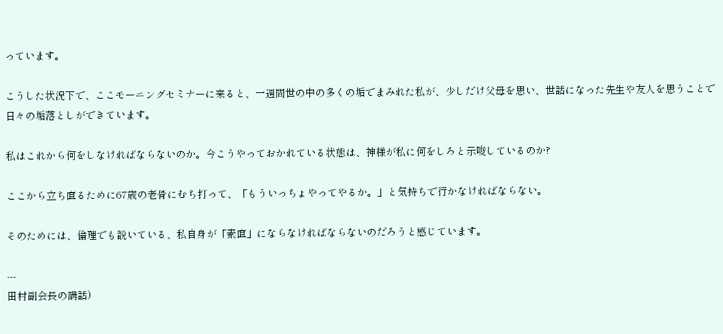っています。

こうした状況下で、ここモーニングセミナーに来ると、一週間世の中の多くの垢でまみれた私が、少しだけ父母を思い、世話になった先生や友人を思うことで日々の垢落としができています。

私はこれから何をしなければならないのか。今こうやっておかれている状態は、神様が私に何をしろと示唆しているのか?

ここから立ち直るために67歳の老骨にむち打って、「もういっちょやってやるか。」と気持ちで行かなければならない。

そのためには、倫理でも説いている、私自身が「素直」にならなければならないのだろうと感じています。

---
田村副会長の講話)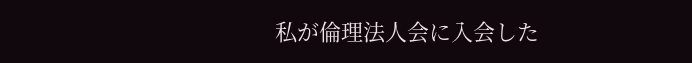私が倫理法人会に入会した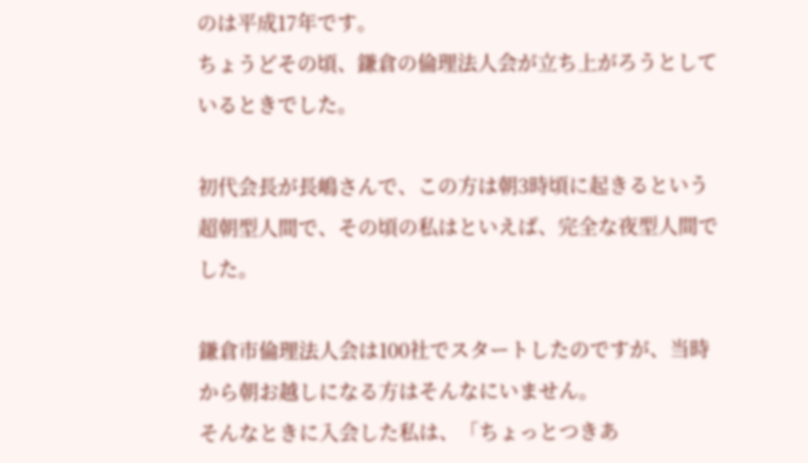のは平成17年です。
ちょうどその頃、鎌倉の倫理法人会が立ち上がろうとしているときでした。

初代会長が長嶋さんで、この方は朝3時頃に起きるという超朝型人間で、その頃の私はといえば、完全な夜型人間でした。

鎌倉市倫理法人会は100社でスタートしたのですが、当時から朝お越しになる方はそんなにいません。
そんなときに入会した私は、「ちょっとつきあ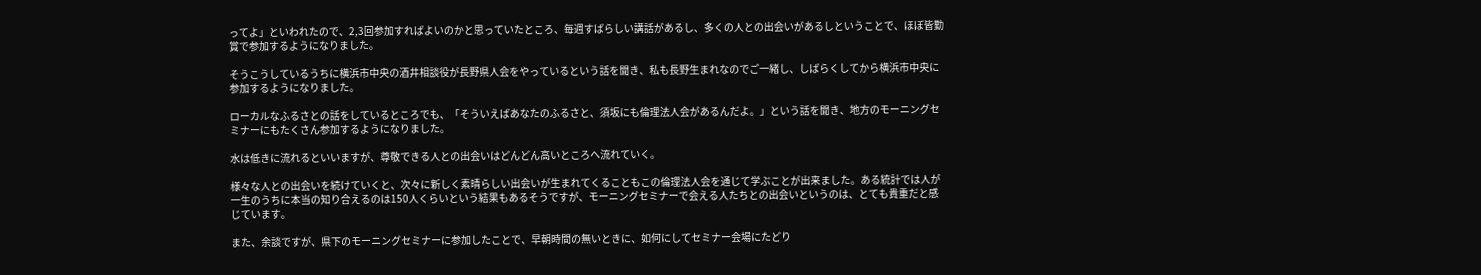ってよ」といわれたので、2,3回参加すればよいのかと思っていたところ、毎週すばらしい講話があるし、多くの人との出会いがあるしということで、ほぼ皆勤賞で参加するようになりました。

そうこうしているうちに横浜市中央の酒井相談役が長野県人会をやっているという話を聞き、私も長野生まれなのでご一緒し、しばらくしてから横浜市中央に参加するようになりました。

ローカルなふるさとの話をしているところでも、「そういえばあなたのふるさと、須坂にも倫理法人会があるんだよ。」という話を聞き、地方のモーニングセミナーにもたくさん参加するようになりました。

水は低きに流れるといいますが、尊敬できる人との出会いはどんどん高いところへ流れていく。

様々な人との出会いを続けていくと、次々に新しく素晴らしい出会いが生まれてくることもこの倫理法人会を通じて学ぶことが出来ました。ある統計では人が一生のうちに本当の知り合えるのは150人くらいという結果もあるそうですが、モーニングセミナーで会える人たちとの出会いというのは、とても貴重だと感じています。

また、余談ですが、県下のモーニングセミナーに参加したことで、早朝時間の無いときに、如何にしてセミナー会場にたどり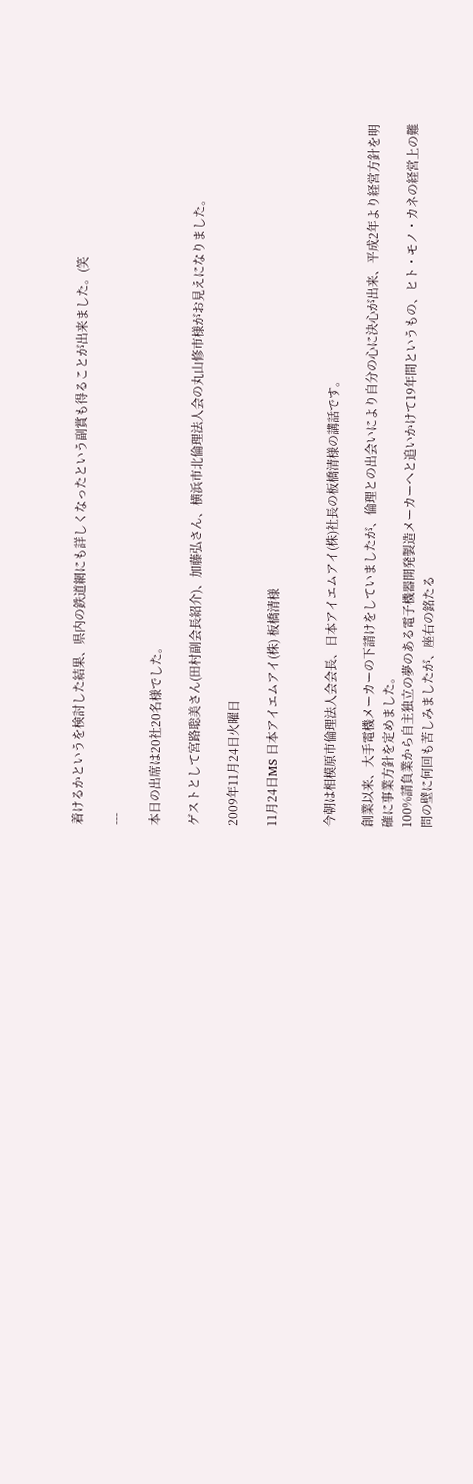着けるかというを検討した結果、県内の鉄道網にも詳しくなったという副賞も得ることが出来ました。(笑

---

本日の出席は20社20名様でした。

ゲストとして宮路聡美さん(田村副会長紹介)、加藤弘さん、横浜市北倫理法人会の丸山修市様がお見えになりました。

2009年11月24日火曜日

11月24日MS 日本アイエムアイ(株) 板橋清様


今朝は相模原市倫理法人会会長、日本アイエムアイ(株)社長の板橋清様の講話です。

創業以来、大手電機メーカーの下請けをしていましたが、倫理との出会いにより自分の心に決心が出来、平成2年より経営方針を明確に事業方針を定めました。
100%請負業から自主独立の夢のある電子機器開発製造メーカーへと追いかけて19年間というもの、ヒト・モノ・カネの経営上の難問の壁に何回も苦しみましたが、座右の銘たる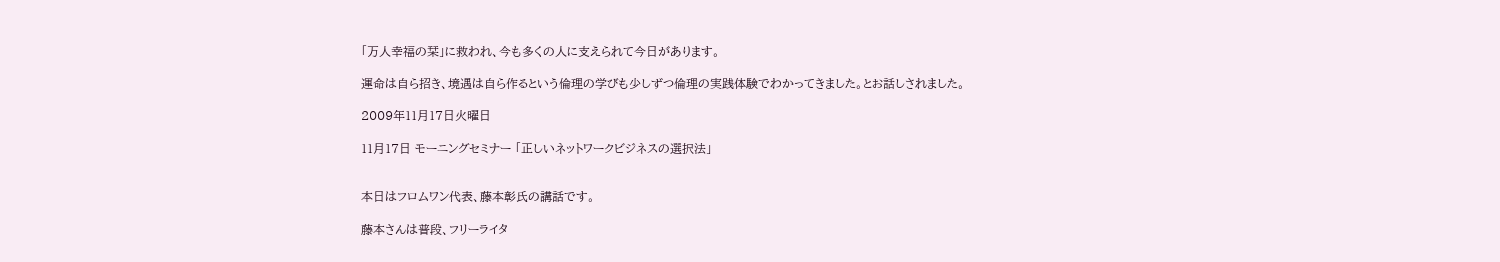「万人幸福の栞」に救われ、今も多くの人に支えられて今日があります。

運命は自ら招き、境遇は自ら作るという倫理の学びも少しずつ倫理の実践体験でわかってきました。とお話しされました。

2009年11月17日火曜日

11月17日 モーニングセミナー 「正しいネットワークビジネスの選択法」


本日はフロムワン代表、藤本彰氏の講話です。

藤本さんは普段、フリーライタ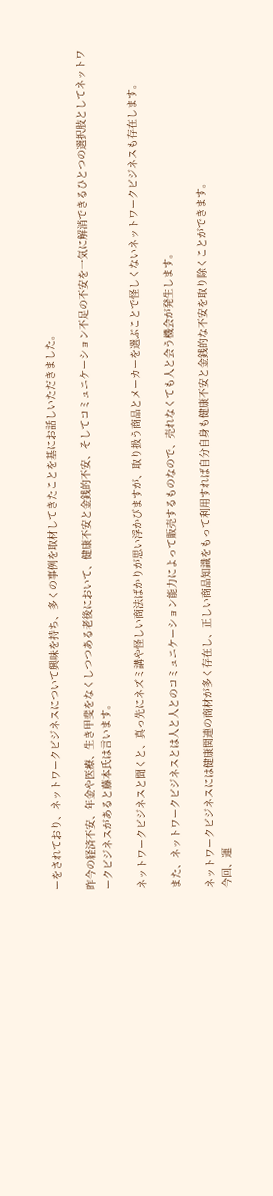ーをされており、ネットワークビジネスについて興味を持ち、多くの事例を取材してきたことを基にお話しいただきました。

昨今の経済不安、年金や医療、生き甲斐をなくしつつある老後において、健康不安と金銭的不安、そしてコミュニケーション不足の不安を一気に解消できるひとつの選択肢としてネットワークビジネスがあると藤本氏は言います。

ネットワークビジネスと聞くと、真っ先にネズミ講や怪しい商法ばかりが思い浮かびますが、取り扱う商品とメーカーを選ぶことで怪しくないネットワークビジネスも存在します。

また、ネットワークビジネスとは人と人とのコミュニケーション能力によって販売するものなので、売れなくても人と会う機会が発生します。

ネットワークビジネスには健康関連の商材が多く存在し、正しい商品知識をもって利用すれば自分自身も健康不安と金銭的な不安を取り除くことができます。
今回、運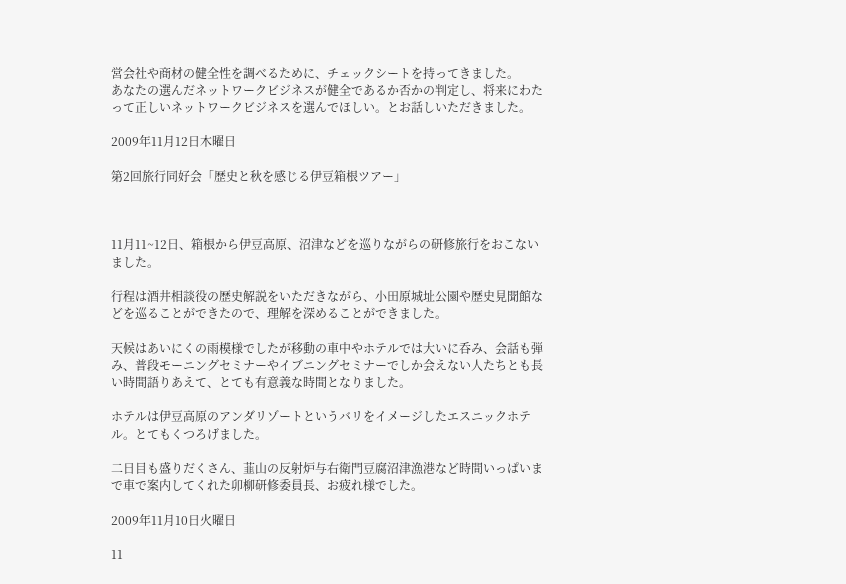営会社や商材の健全性を調べるために、チェックシートを持ってきました。
あなたの選んだネットワークビジネスが健全であるか否かの判定し、将来にわたって正しいネットワークビジネスを選んでほしい。とお話しいただきました。

2009年11月12日木曜日

第2回旅行同好会「歴史と秋を感じる伊豆箱根ツアー」



11月11~12日、箱根から伊豆高原、沼津などを巡りながらの研修旅行をおこないました。

行程は酒井相談役の歴史解説をいただきながら、小田原城址公園や歴史見聞館などを巡ることができたので、理解を深めることができました。

天候はあいにくの雨模様でしたが移動の車中やホテルでは大いに呑み、会話も弾み、普段モーニングセミナーやイブニングセミナーでしか会えない人たちとも長い時間語りあえて、とても有意義な時間となりました。

ホテルは伊豆高原のアンダリゾートというバリをイメージしたエスニックホテル。とてもくつろげました。

二日目も盛りだくさん、韮山の反射炉与右衛門豆腐沼津漁港など時間いっぱいまで車で案内してくれた卯柳研修委員長、お疲れ様でした。

2009年11月10日火曜日

11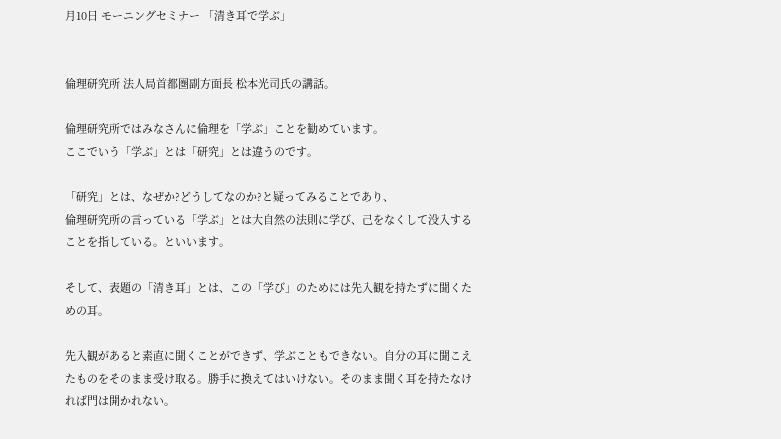月10日 モーニングセミナー 「清き耳で学ぶ」


倫理研究所 法人局首都圏副方面長 松本光司氏の講話。

倫理研究所ではみなさんに倫理を「学ぶ」ことを勧めています。
ここでいう「学ぶ」とは「研究」とは違うのです。

「研究」とは、なぜか?どうしてなのか?と疑ってみることであり、
倫理研究所の言っている「学ぶ」とは大自然の法則に学び、己をなくして没入することを指している。といいます。

そして、表題の「清き耳」とは、この「学び」のためには先入観を持たずに聞くための耳。

先入観があると素直に聞くことができず、学ぶこともできない。自分の耳に聞こえたものをそのまま受け取る。勝手に換えてはいけない。そのまま聞く耳を持たなければ門は開かれない。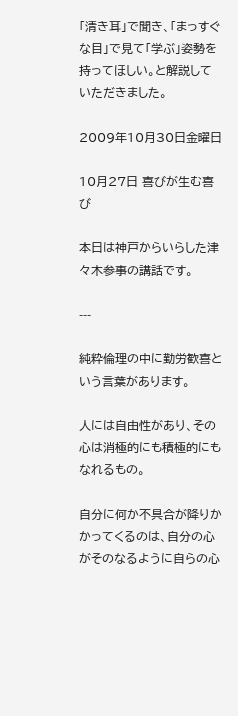「清き耳」で聞き、「まっすぐな目」で見て「学ぶ」姿勢を持ってほしい。と解説していただきました。

2009年10月30日金曜日

10月27日 喜びが生む喜び

本日は神戸からいらした津々木参事の講話です。

---

純粋倫理の中に勤労歓喜という言葉があります。

人には自由性があり、その心は消極的にも積極的にもなれるもの。

自分に何か不具合が降りかかってくるのは、自分の心がそのなるように自らの心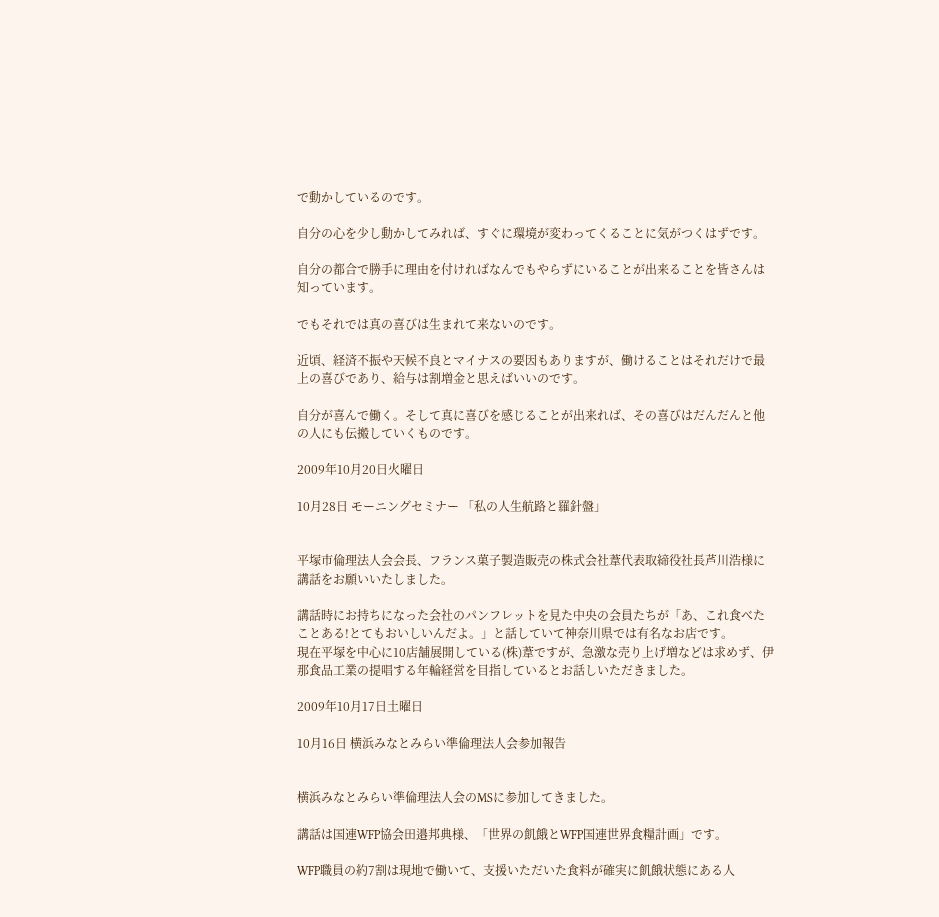で動かしているのです。

自分の心を少し動かしてみれば、すぐに環境が変わってくることに気がつくはずです。

自分の都合で勝手に理由を付ければなんでもやらずにいることが出来ることを皆さんは知っています。

でもそれでは真の喜びは生まれて来ないのです。

近頃、経済不振や天候不良とマイナスの要因もありますが、働けることはそれだけで最上の喜びであり、給与は割増金と思えばいいのです。

自分が喜んで働く。そして真に喜びを感じることが出来れば、その喜びはだんだんと他の人にも伝搬していくものです。

2009年10月20日火曜日

10月28日 モーニングセミナー 「私の人生航路と羅針盤」


平塚市倫理法人会会長、フランス菓子製造販売の株式会社葦代表取締役社長芦川浩様に講話をお願いいたしました。

講話時にお持ちになった会社のパンフレットを見た中央の会員たちが「あ、これ食べたことある!とてもおいしいんだよ。」と話していて神奈川県では有名なお店です。
現在平塚を中心に10店舗展開している(株)葦ですが、急激な売り上げ増などは求めず、伊那食品工業の提唱する年輪経営を目指しているとお話しいただきました。

2009年10月17日土曜日

10月16日 横浜みなとみらい準倫理法人会参加報告


横浜みなとみらい準倫理法人会のMSに参加してきました。

講話は国連WFP協会田邉邦典様、「世界の飢餓とWFP国連世界食糧計画」です。

WFP職員の約7割は現地で働いて、支援いただいた食料が確実に飢餓状態にある人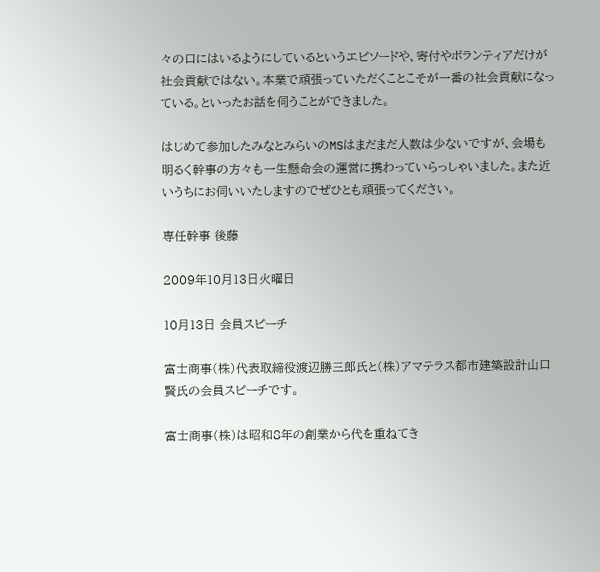々の口にはいるようにしているというエピソードや、寄付やボランティアだけが社会貢献ではない。本業で頑張っていただくことこそが一番の社会貢献になっている。といったお話を伺うことができました。

はじめて参加したみなとみらいのMSはまだまだ人数は少ないですが、会場も明るく幹事の方々も一生懸命会の運営に携わっていらっしゃいました。また近いうちにお伺いいたしますのでぜひとも頑張ってください。

専任幹事 後藤

2009年10月13日火曜日

10月13日 会員スピーチ

富士商事(株)代表取締役渡辺勝三郎氏と(株)アマテラス都市建築設計山口賢氏の会員スピーチです。

富士商事(株)は昭和8年の創業から代を重ねてき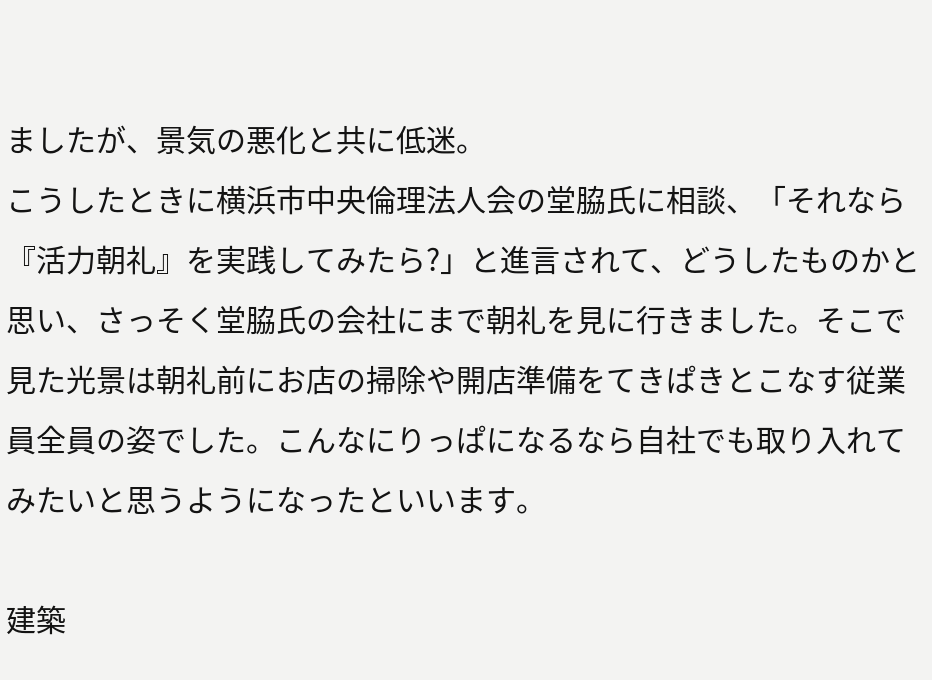ましたが、景気の悪化と共に低迷。
こうしたときに横浜市中央倫理法人会の堂脇氏に相談、「それなら『活力朝礼』を実践してみたら?」と進言されて、どうしたものかと思い、さっそく堂脇氏の会社にまで朝礼を見に行きました。そこで見た光景は朝礼前にお店の掃除や開店準備をてきぱきとこなす従業員全員の姿でした。こんなにりっぱになるなら自社でも取り入れてみたいと思うようになったといいます。

建築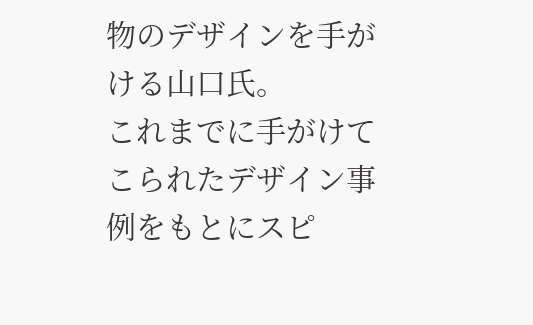物のデザインを手がける山口氏。
これまでに手がけてこられたデザイン事例をもとにスピ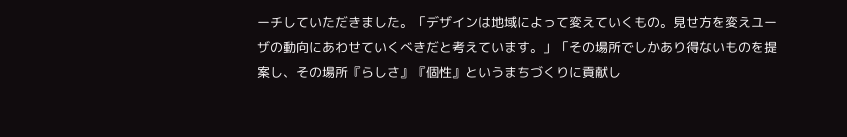ーチしていただきました。「デザインは地域によって変えていくもの。見せ方を変えユーザの動向にあわせていくべきだと考えています。」「その場所でしかあり得ないものを提案し、その場所『らしさ』『個性』というまちづくりに貢献し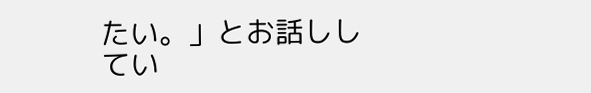たい。」とお話ししてい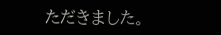ただきました。